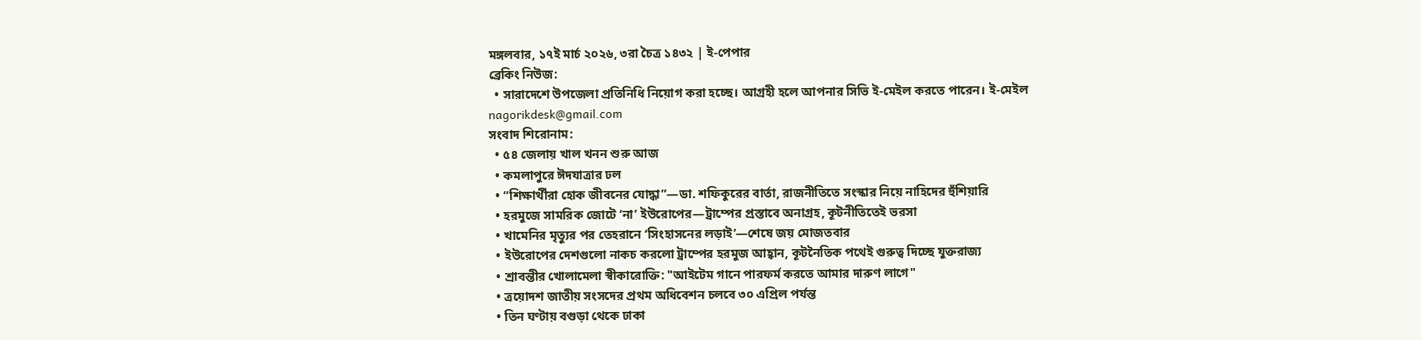মঙ্গলবার, ১৭ই মার্চ ২০২৬, ৩রা চৈত্র ১৪৩২ | ই-পেপার
ব্রেকিং নিউজ:
  • সারাদেশে উপজেলা প্রতিনিধি নিয়োগ করা হচ্ছে। আগ্রহী হলে আপনার সিভি ই-মেইল করতে পারেন। ই-মেইল nagorikdesk@gmail.com
সংবাদ শিরোনাম:
  • ৫৪ জেলায় খাল খনন শুরু আজ
  • কমলাপুরে ঈদযাত্রার ঢল
  • “শিক্ষার্থীরা হোক জীবনের যোদ্ধা”—ডা. শফিকুরের বার্তা, রাজনীতিতে সংস্কার নিয়ে নাহিদের হুঁশিয়ারি
  • হরমুজে সামরিক জোটে ‘না’ ইউরোপের—ট্রাম্পের প্রস্তাবে অনাগ্রহ, কূটনীতিতেই ভরসা
  • খামেনির মৃত্যুর পর তেহরানে ‘সিংহাসনের লড়াই’—শেষে জয় মোজতবার
  • ইউরোপের দেশগুলো নাকচ করলো ট্রাম্পের হরমুজ আহ্বান, কূটনৈতিক পথেই গুরুত্ব দিচ্ছে যুক্তরাজ্য
  • শ্রাবন্তীর খোলামেলা স্বীকারোক্তি: "আইটেম গানে পারফর্ম করতে আমার দারুণ লাগে"
  • ত্রয়োদশ জাতীয় সংসদের প্রথম অধিবেশন চলবে ৩০ এপ্রিল পর্যন্ত
  • তিন ঘণ্টায় বগুড়া থেকে ঢাকা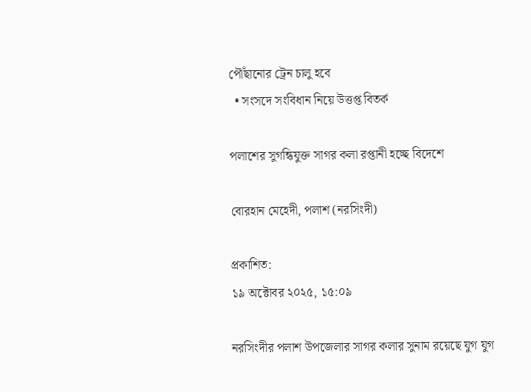পৌঁছানোর ট্রেন চালু হবে
  • সংসদে সংবিধান নিয়ে উত্তপ্ত বিতর্ক

পলাশের সুগন্ধিযুক্ত সাগর কলা রপ্তানী হচ্ছে বিদেশে

বোরহান মেহেদী, পলাশ (নরসিংদী)

প্রকাশিত:
১৯ অক্টোবর ২০২৫, ১৫:০৯

নরসিংদীর পলাশ উপজেলার সাগর কলার সুনাম রয়েছে যুগ যুগ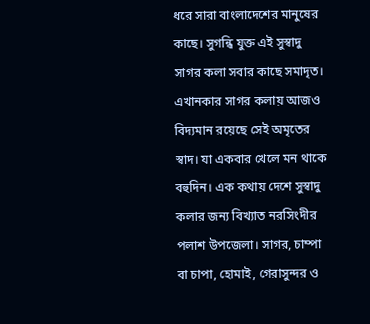ধরে সারা বাংলাদেশের মানুষের কাছে। সুগন্ধি যুক্ত এই সুস্বাদু সাগর কলা সবার কাছে সমাদৃত। এখানকার সাগর কলায় আজও বিদ্যমান রয়েছে সেই অমৃতের স্বাদ। যা একবার খেলে মন থাকে বহুদিন। এক কথায় দেশে সুস্বাদু কলার জন্য বিখ্যাত নরসিংদীর পলাশ উপজেলা। সাগর, চাম্পা বা চাপা, হোমাই, গেরাসুন্দর ও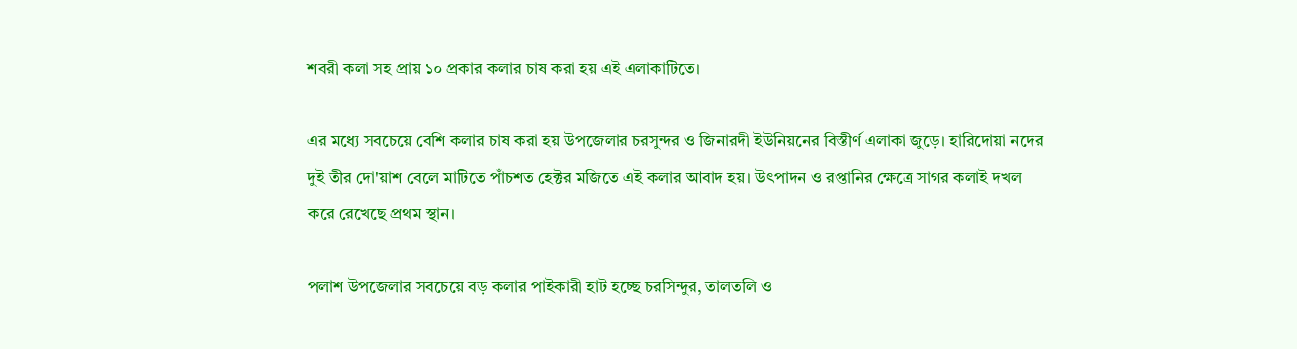শবরী কলা সহ প্রায় ১০ প্রকার কলার চাষ করা হয় এই এলাকাটিতে।

এর মধ্যে সবচেয়ে বেশি কলার চাষ করা হয় উপজেলার চরসুন্দর ও জিনারদী ইউনিয়নের বিস্তীর্ণ এলাকা জুড়ে। হারিদোয়া নদের দুই তীর দো'য়াশ বেলে মাটিতে পাঁচশত হেক্টর মজিতে এই কলার আবাদ হয়। উৎপাদন ও রপ্তানির ক্ষেত্রে সাগর কলাই দখল করে রেখেছে প্রথম স্থান।

পলাশ উপজেলার সবচেয়ে বড় কলার পাইকারী হাট হচ্ছে চরসিন্দুর, তালতলি ও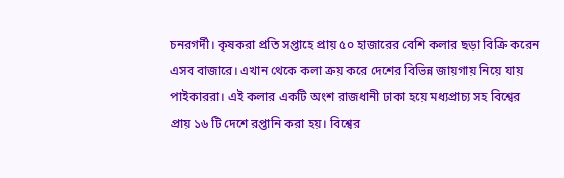চনরগর্দী। কৃষকরা প্রতি সপ্তাহে প্রায় ৫০ হাজারের বেশি কলার ছড়া বিক্রি করেন এসব বাজারে। এখান থেকে কলা ক্রয় করে দেশের বিভিন্ন জায়গায় নিয়ে যায় পাইকাররা। এই কলার একটি অংশ রাজধানী ঢাকা হয়ে মধ্যপ্রাচ্য সহ বিশ্বের প্রায় ১৬ টি দেশে রপ্তানি করা হয়। বিশ্বের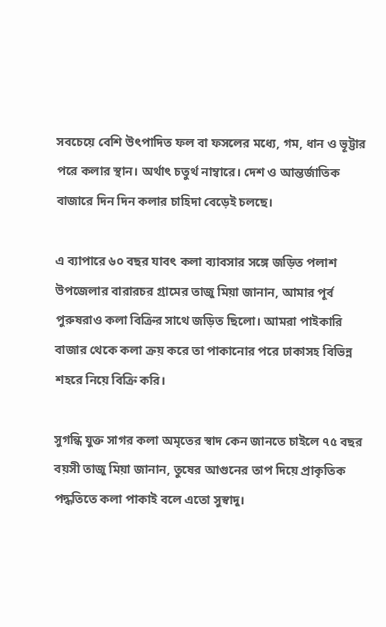সবচেয়ে বেশি উৎপাদিত ফল বা ফসলের মধ্যে, গম, ধান ও ভূট্টার পরে কলার স্থান। অর্থাৎ চতুর্থ নাম্বারে। দেশ ও আন্তর্জাতিক বাজারে দিন দিন কলার চাহিদা বেড়েই চলছে।

এ ব্যাপারে ৬০ বছর যাবৎ কলা ব্যাবসার সঙ্গে জড়িত পলাশ উপজেলার বারারচর গ্রামের তাজু মিয়া জানান, আমার পূর্ব পুরুষরাও কলা বিক্রির সাথে জড়িত ছিলো। আমরা পাইকারি বাজার থেকে কলা ক্রয় করে তা পাকানোর পরে ঢাকাসহ বিভিন্ন শহরে নিয়ে বিক্রি করি।

সুগন্ধি যুক্ত সাগর কলা অমৃতের স্বাদ কেন জানতে চাইলে ৭৫ বছর বয়সী তাজু মিয়া জানান, তুষের আগুনের তাপ দিয়ে প্রাকৃতিক পদ্ধতিতে কলা পাকাই বলে এতো সুস্বাদু।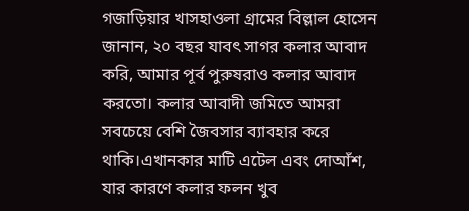গজাড়িয়ার খাসহাওলা গ্রামের বিল্লাল হোসেন জানান, ২০ বছর যাবৎ সাগর কলার আবাদ করি, আমার পূর্ব পুরুষরাও কলার আবাদ করতো। কলার আবাদী জমিতে আমরা সবচেয়ে বেশি জৈবসার ব্যাবহার করে থাকি।এখানকার মাটি এটেল এবং দোআঁশ, যার কারণে কলার ফলন খুব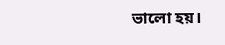ভালো হয়।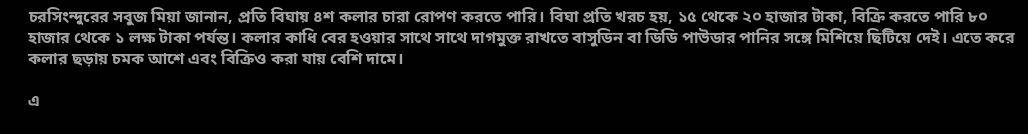চরসিংন্দুরের সবুজ মিয়া জানান, প্রতি বিঘায় ৪শ কলার চারা রোপণ করতে পারি। বিঘা প্রতি খরচ হয়, ১৫ থেকে ২০ হাজার টাকা, বিক্রি করতে পারি ৮০ হাজার থেকে ১ লক্ষ টাকা পর্যন্ত। কলার কাধি বের হওয়ার সাথে সাথে দাগমুক্ত রাখতে বাসুডিন বা ডিডি পাউডার পানির সঙ্গে মিশিয়ে ছিটিয়ে দেই। এতে করে কলার ছড়ায় চমক আশে এবং বিক্রিও করা যায় বেশি দামে।

এ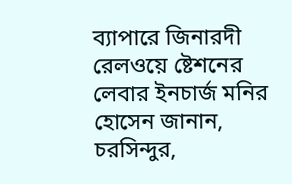ব্যাপারে জিনারদী রেলওয়ে ষ্টেশনের লেবার ইনচার্জ মনির হোসেন জানান, চরসিন্দুর,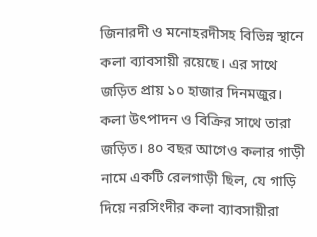জিনারদী ও মনোহরদীসহ বিভিন্ন স্থানে কলা ব্যাবসায়ী রয়েছে। এর সাথে জড়িত প্রায় ১০ হাজার দিনমজুর। কলা উৎপাদন ও বিক্রির সাথে তারা জড়িত। ৪০ বছর আগেও কলার গাড়ী নামে একটি রেলগাড়ী ছিল, যে গাড়ি দিয়ে নরসিংদীর কলা ব্যাবসায়ীরা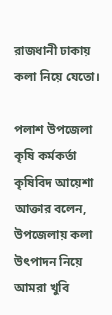রাজধানী ঢাকায় কলা নিয়ে যেতো।

পলাশ উপজেলা কৃষি কর্মকর্তা কৃষিবিদ আয়েশা আক্তার বলেন, উপজেলায় কলা উৎপাদন নিয়ে আমরা খুবি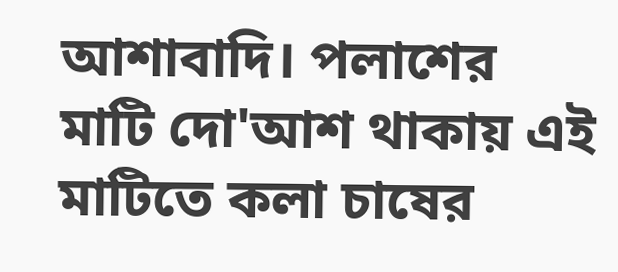আশাবাদি। পলাশের মাটি দো'আশ থাকায় এই মাটিতে কলা চাষের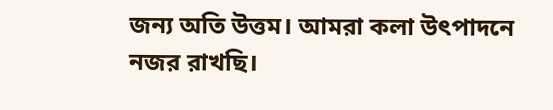জন্য অতি উত্তম। আমরা কলা উৎপাদনে নজর রাখছি।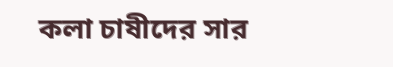কলা চাষীদের সার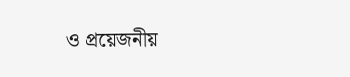ও প্রয়েজনীয়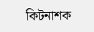কিটনাশক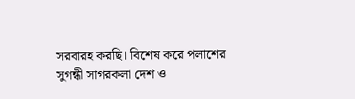সরবারহ করছি। বিশেষ করে পলাশের সুগন্ধী সাগরকলা দেশ ও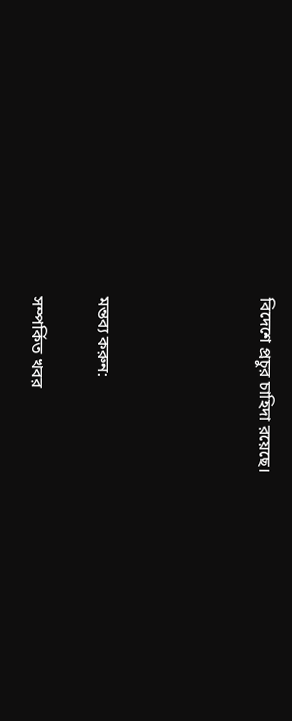বিদেশে প্রচুর চাহিদা রয়েছে।




মন্তব্য করুন:

সম্পর্কিত খবর